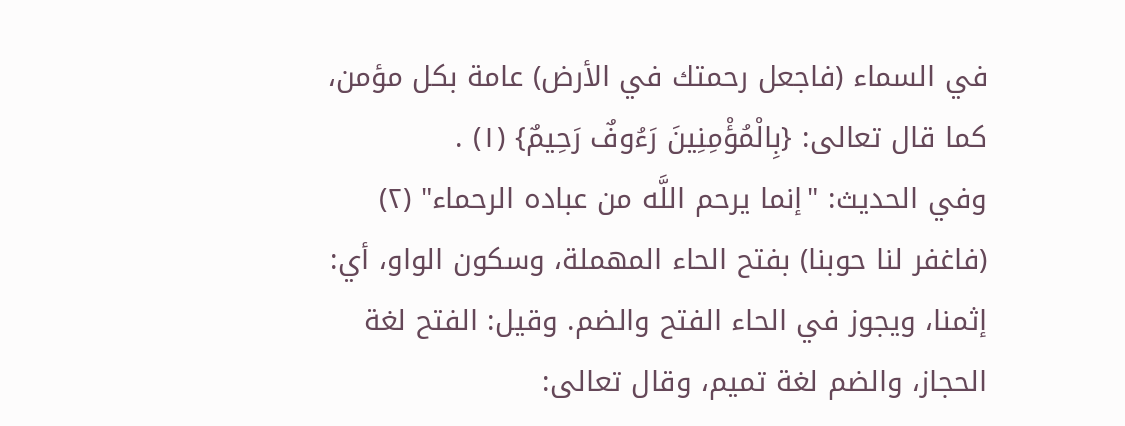في السماء (فاجعل رحمتك في الأرض) عامة بكل مؤمن، كما قال تعالى: {بِالْمُؤْمِنِينَ رَءُوفٌ رَحِيمٌ} (١) .
وفي الحديث: "إنما يرحم اللَّه من عباده الرحماء" (٢) (فاغفر لنا حوبنا) بفتح الحاء المهملة، وسكون الواو، أي: إثمنا، ويجوز في الحاء الفتح والضم. وقيل: الفتح لغة الحجاز، والضم لغة تميم، وقال تعالى: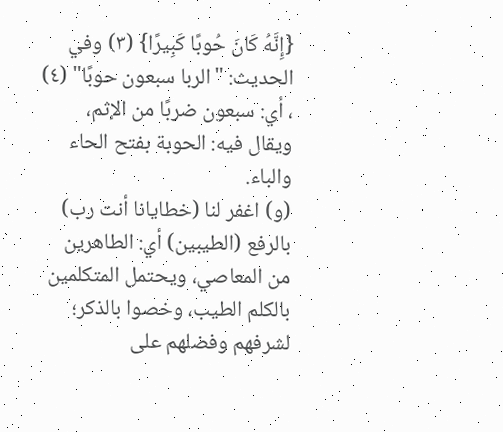{إِنَّهُ كَانَ حُوبًا كَبِيرًا} (٣) وفي الحديث: "الربا سبعون حوبًا" (٤) ، أي: سبعون ضربًا من الإثم، ويقال فيه: الحوبة بفتح الحاء والباء.
(و) اغفر لنا (خطايانا أنت رب) بالرفع (الطيبين) أي: الطاهرين من المعاصي، ويحتمل المتكلمين بالكلم الطيب، وخصوا بالذكر؛ لشرفهم وفضلهم على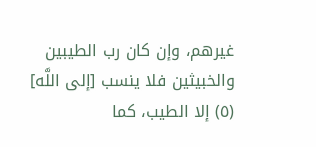غيرهم، وإن كان رب الطيبين والخبيثين فلا ينسب [إلى اللَّه] (٥) إلا الطيب، كما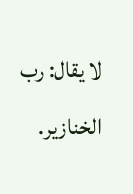لا يقال: رب الخنازير.